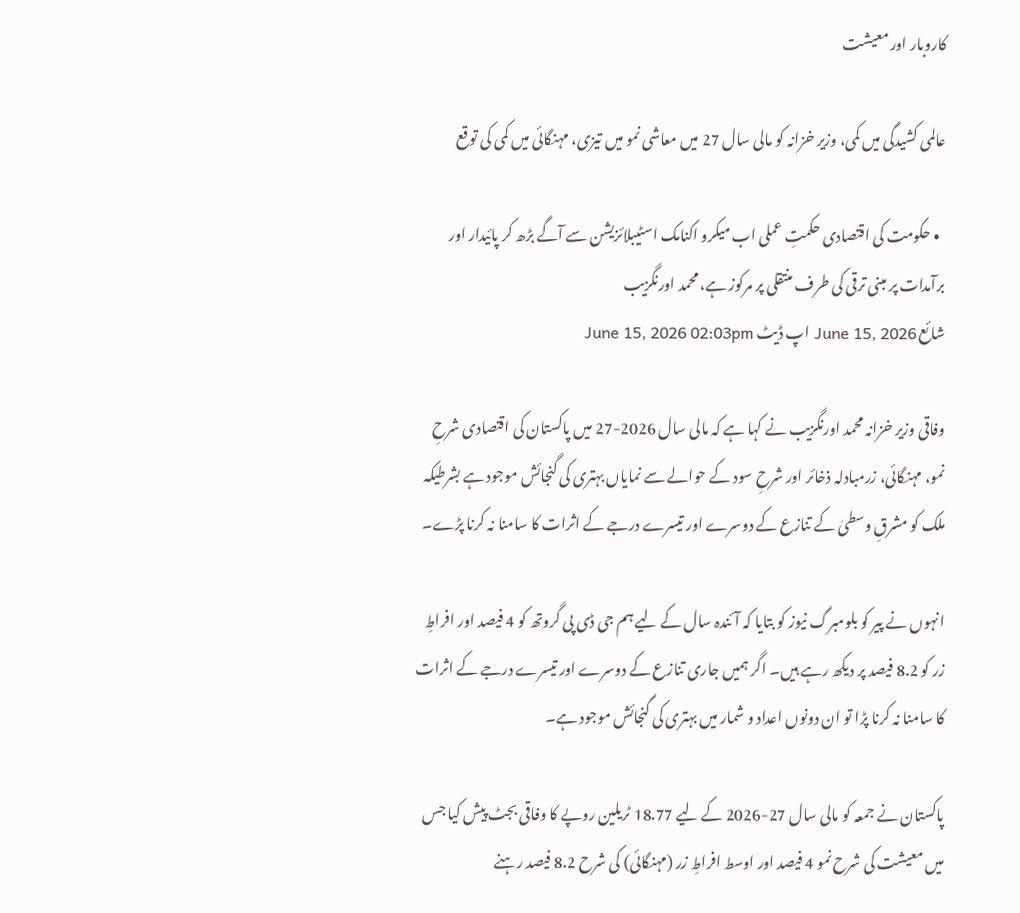کاروبار اور معیشت

عالمی کشیدگی میں کمی، وزیر خزانہ کو مالی سال 27 میں معاشی نمو میں تیزی، مہنگائی میں کمی کی توقع

  • حکومت کی اقتصادی حکمتِ عملی اب میکرو اکنامک اسٹیبلائزیشن سے آگے بڑھ کر پائیدار اور برآمدات پر مبنی ترقی کی طرف منتقلی پر مرکوز ہے، محمد اورنگزیب
شائع June 15, 2026 اپ ڈیٹ June 15, 2026 02:03pm

وفاقی وزیر خزانہ محمد اورنگزیب نے کہا ہے کہ مالی سال 2026-27 میں پاکستان کی اقتصادی شرحِ نمو، مہنگائی، زرمبادلہ ذخائر اور شرحِ سود کے حوالے سے نمایاں بہتری کی گنجائش موجود ہے بشرطیکہ ملک کو مشرقِ وسطیٰ کے تنازع کے دوسرے اور تیسرے درجے کے اثرات کا سامنا نہ کرنا پڑے۔

انہوں نے پیر کو بلومبرگ نیوز کو بتایا کہ آئندہ سال کے لیے ہم جی ڈی پی گروتھ کو 4 فیصد اور افراطِ زر کو 8.2 فیصد پر دیکھ رہے ہیں۔ اگر ہمیں جاری تنازع کے دوسرے اور تیسرے درجے کے اثرات کا سامنا نہ کرنا پڑا تو ان دونوں اعداد و شمار میں بہتری کی گنجائش موجود ہے۔

پاکستان نے جمعہ کو مالی سال 27-2026 کے لیے 18.77 ٹریلین روپے کا وفاقی بجٹ پیش کیا جس میں معیشت کی شرح نمو 4 فیصد اور اوسط افراطِ زر (مہنگائی) کی شرح 8.2 فیصد رہنے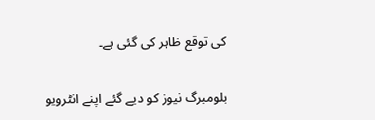کی توقع ظاہر کی گئی ہے۔

بلومبرگ نیوز کو دیے گئے اپنے انٹرویو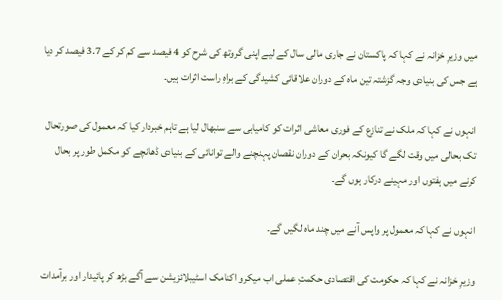میں وزیرِ خزانہ نے کہا کہ پاکستان نے جاری مالی سال کے لیے اپنی گروتھ کی شرح کو 4 فیصد سے کم کر کے 3.7 فیصد کر دیا ہے جس کی بنیادی وجہ گزشتہ تین ماہ کے دوران علاقائی کشیدگی کے براہِ راست اثرات ہیں۔

انہوں نے کہا کہ ملک نے تنازع کے فوری معاشی اثرات کو کامیابی سے سنبھال لیا ہے تاہم خبردار کیا کہ معمول کی صورتحال تک بحالی میں وقت لگے گا کیونکہ بحران کے دوران نقصان پہنچنے والے توانائی کے بنیادی ڈھانچے کو مکمل طور پر بحال کرنے میں ہفتوں اور مہینے درکار ہوں گے۔

انہوں نے کہا کہ معمول پر واپس آنے میں چند ماہ لگیں گے۔

وزیرِ خزانہ نے کہا کہ حکومت کی اقتصادی حکمتِ عملی اب میکرو اکنامک اسٹیبلائزیشن سے آگے بڑھ کر پائیدار اور برآمدات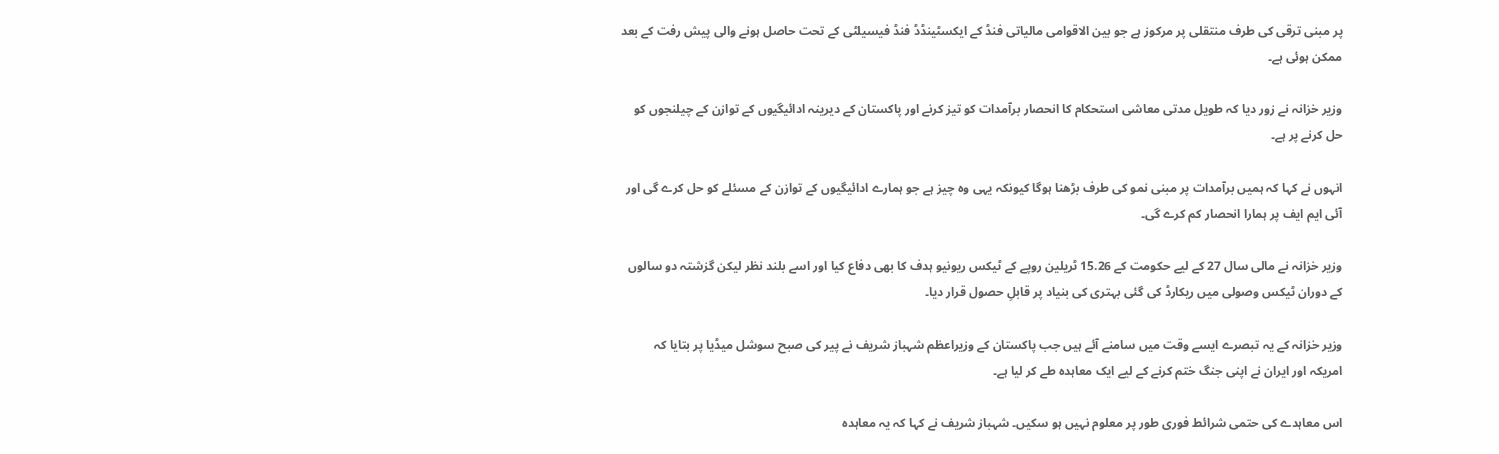پر مبنی ترقی کی طرف منتقلی پر مرکوز ہے جو بین الاقوامی مالیاتی فنڈ کے ایکسٹینڈڈ فنڈ فیسیلٹی کے تحت حاصل ہونے والی پیش رفت کے بعد ممکن ہوئی ہے۔

وزیر خزانہ نے زور دیا کہ طویل مدتی معاشی استحکام کا انحصار برآمدات کو تیز کرنے اور پاکستان کے دیرینہ ادائیگیوں کے توازن کے چیلنجوں کو حل کرنے پر ہے۔

انہوں نے کہا کہ ہمیں برآمدات پر مبنی نمو کی طرف بڑھنا ہوگا کیونکہ یہی وہ چیز ہے جو ہمارے ادائیگیوں کے توازن کے مسئلے کو حل کرے گی اور آئی ایم ایف پر ہمارا انحصار کم کرے گی۔

وزیر خزانہ نے مالی سال 27 کے لیے حکومت کے 15.26 ٹریلین روپے کے ٹیکس ریونیو ہدف کا بھی دفاع کیا اور اسے بلند نظر لیکن گزشتہ دو سالوں کے دوران ٹیکس وصولی میں ریکارڈ کی گئی بہتری کی بنیاد پر قابلِ حصول قرار دیا۔

وزیر خزانہ کے یہ تبصرے ایسے وقت میں سامنے آئے ہیں جب پاکستان کے وزیراعظم شہباز شریف نے پیر کی صبح سوشل میڈیا پر بتایا کہ امریکہ اور ایران نے اپنی جنگ ختم کرنے کے لیے ایک معاہدہ طے کر لیا ہے۔

اس معاہدے کی حتمی شرائط فوری طور پر معلوم نہیں ہو سکیں۔ شہباز شریف نے کہا کہ یہ معاہدہ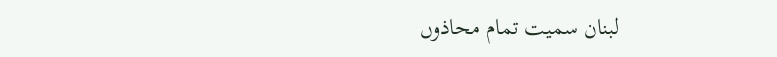لبنان سمیت تمام محاذوں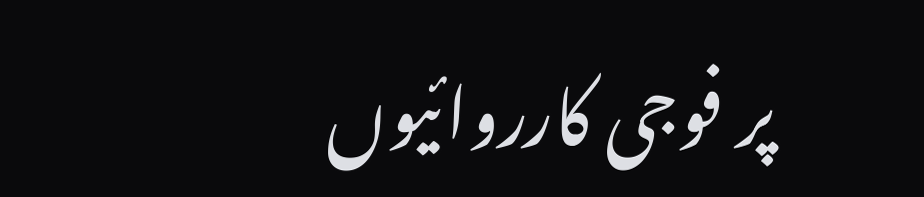پر فوجی کارروائیوں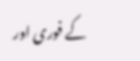کے فوری اور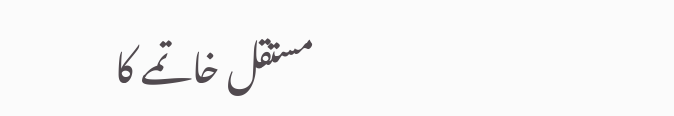مستقل خاتمے کا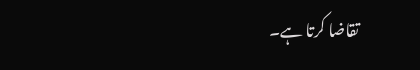تقاضا کرتا ہے۔